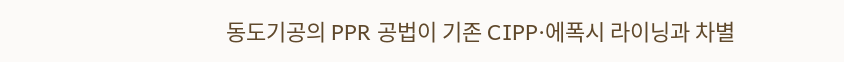동도기공의 PPR 공법이 기존 CIPP·에폭시 라이닝과 차별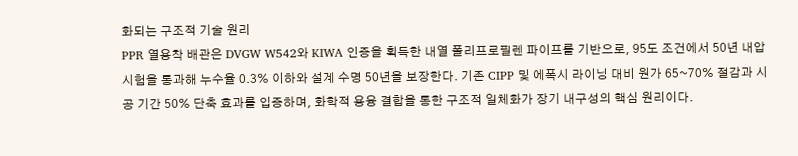화되는 구조적 기술 원리
PPR 열용착 배관은 DVGW W542와 KIWA 인증을 획득한 내열 폴리프로필렌 파이프를 기반으로, 95도 조건에서 50년 내압 시험을 통과해 누수율 0.3% 이하와 설계 수명 50년을 보장한다. 기존 CIPP 및 에폭시 라이닝 대비 원가 65~70% 절감과 시공 기간 50% 단축 효과를 입증하며, 화학적 용융 결합을 통한 구조적 일체화가 장기 내구성의 핵심 원리이다.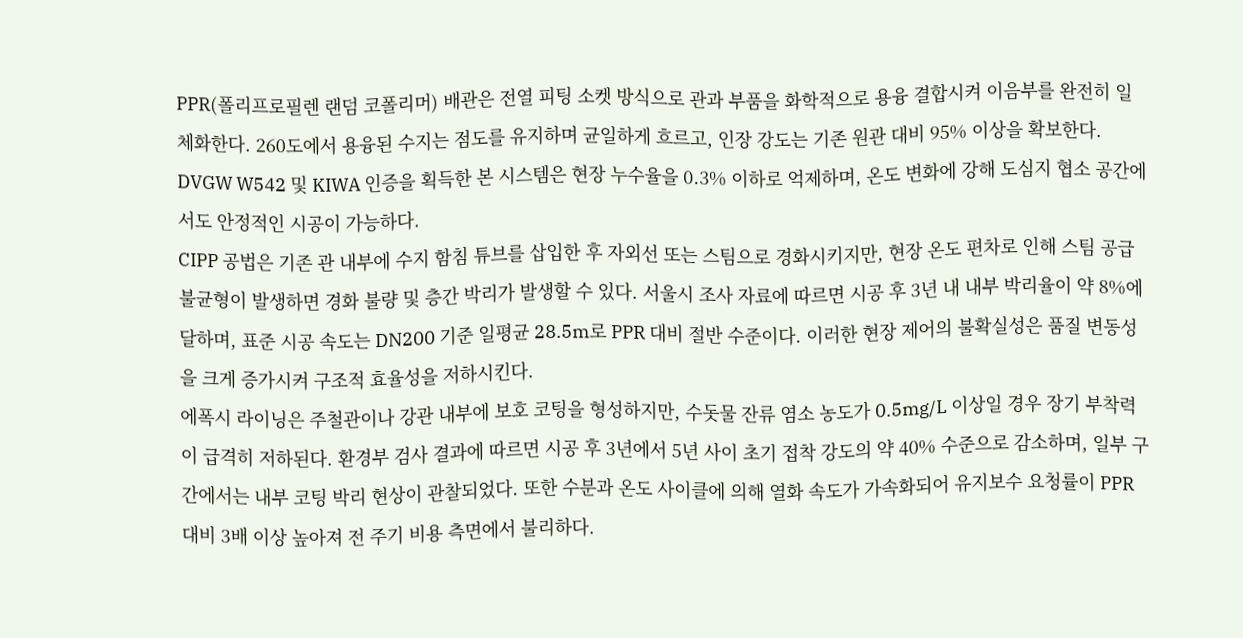PPR(폴리프로필렌 랜덤 코폴리머) 배관은 전열 피팅 소켓 방식으로 관과 부품을 화학적으로 용융 결합시켜 이음부를 완전히 일체화한다. 260도에서 용융된 수지는 점도를 유지하며 균일하게 흐르고, 인장 강도는 기존 원관 대비 95% 이상을 확보한다. DVGW W542 및 KIWA 인증을 획득한 본 시스템은 현장 누수율을 0.3% 이하로 억제하며, 온도 변화에 강해 도심지 협소 공간에서도 안정적인 시공이 가능하다.
CIPP 공법은 기존 관 내부에 수지 함침 튜브를 삽입한 후 자외선 또는 스팀으로 경화시키지만, 현장 온도 편차로 인해 스팀 공급 불균형이 발생하면 경화 불량 및 층간 박리가 발생할 수 있다. 서울시 조사 자료에 따르면 시공 후 3년 내 내부 박리율이 약 8%에 달하며, 표준 시공 속도는 DN200 기준 일평균 28.5m로 PPR 대비 절반 수준이다. 이러한 현장 제어의 불확실성은 품질 변동성을 크게 증가시켜 구조적 효율성을 저하시킨다.
에폭시 라이닝은 주철관이나 강관 내부에 보호 코팅을 형성하지만, 수돗물 잔류 염소 농도가 0.5mg/L 이상일 경우 장기 부착력이 급격히 저하된다. 환경부 검사 결과에 따르면 시공 후 3년에서 5년 사이 초기 접착 강도의 약 40% 수준으로 감소하며, 일부 구간에서는 내부 코팅 박리 현상이 관찰되었다. 또한 수분과 온도 사이클에 의해 열화 속도가 가속화되어 유지보수 요청률이 PPR 대비 3배 이상 높아져 전 주기 비용 측면에서 불리하다.